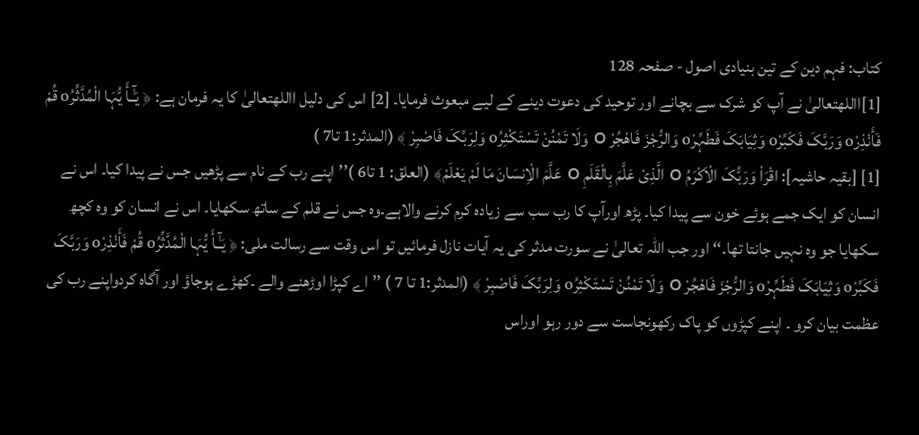کتاب: فہم دین کے تین بنیادی اصول - صفحہ 128
[1]االلهتعالیٰ نے آپ کو شرک سے بچانے اور توحید کی دعوت دینے کے لیے مبعوث فرمایا۔ [2] اس کی دلیل االلهتعالیٰ کا یہ فرمان ہے: ﴿ یَـٰٓـأَ یُّہَا الْمُدَّثِّرُo قُمْ فَأَنْذِرْo وَرَبَّکَ فَکَبِّرْo وَثِیَابَکَ فَطَہِّرْo وَالرُّجْزَ فَاھْجُرْ o وَلَا تَمْنُنْ تَسْتَکْثِرُo وَلِرَبِّکَ فَاصْبِرْ ﴾ (المدثر:1 تا7 )
[1] [بقیہ حاشیہ]: اقْرَاْ وَرَبُّکَ الْاَکْرَمُ o الَّذِیْ عَلَّمَ بِالْقَلَمِ o عَلَّمَ الْاِنسَانَ مَا لَمْ یَعْلَمْ﴾ (العلق: 1 تا6 )’’اپنے رب کے نام سے پڑھیں جس نے پیدا کیا۔ اس نے انسان کو ایک جمے ہوئے خون سے پیدا کیا۔ پڑھ اورآپ کا رب سب سے زیادہ کرم کرنے والاہے۔وہ جس نے قلم کے ساتھ سکھایا۔ اس نے انسان کو وہ کچھ سکھایا جو وہ نہیں جانتا تھا۔‘‘ اور جب اللہ تعالیٰ نے سورت مدثر کی یہ آیات نازل فرمائیں تو اس وقت سے رسالت ملی: ﴿ یَـٰٓـأَ یُّہَا الْمُدَّثِّرُo قُمْ فَأَنْذِرْo وَرَبَّکَ فَکَبِّرْo وَثِیَابَکَ فَطَہِّرْo وَالرُّجْزَ فَاھْجُرْ o وَلَا تَمْنُنْ تَسْتَکْثِرُo وَلِرَبِّکَ فَاصْبِرْ ﴾ (المدثر:1 تا 7 ) ’’اے کپڑا اوڑھنے والے ۔کھڑے ہوجاؤ اور آگاہ کردواپنے رب کی عظمت بیان کرو ۔ اپنے کپڑوں کو پاک رکھونجاست سے دور رہو اوراس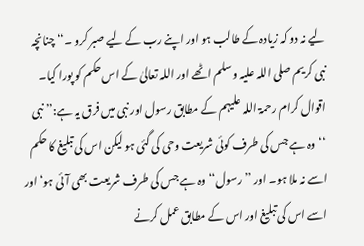لیے نہ دو کہ زیادہ کے طالب ہو اور اپنے رب کے لیے صبر کرو ۔‘‘ چنانچہ نبی کریم صلی اللہ علیہ وسلم اٹھے اور اللہ تعالیٰ کے اس حکم کو پورا کیا۔ اقوال کرام رحمۃ اللہ علیہم کے مطابق رسول اور نبی میں فرق یہ ہے:’’ نبی ‘‘وہ ہے جس کی طرف کوئی شریعت وحی کی گئی ہو لیکن اس کی تبلیغ کا حکم اسے نہ ملا ہو۔ اور ’’رسول‘‘ وہ ہے جس کی طرف شریعت بھی آئی ہو‘اور اسے اس کی تبلیغ اور اس کے مطابق عمل کرنے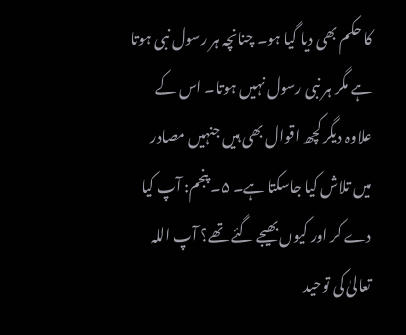کا حکم بھی دیا گیا ہو۔ چنانچہ ہر رسول نبی ہوتا ہے مگر ہر نبی رسول نہیں ہوتا۔ اس کے علاوہ دیگر کچھ اقوال بھی ہیں جنہیں مصادر میں تلاش کیا جاسکتا ہے۔ ۵۔ پنجم: آپ کیا دے کر اور کیوں بھیجے گئے تھے؟ آپ اللہ تعالیٰ کی توحید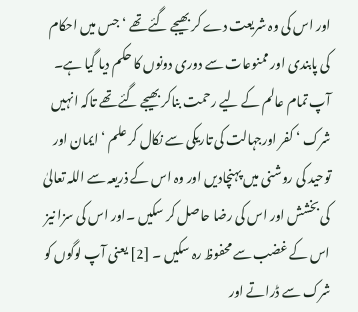اور اس کی وہ شریعت دے کر بھیجے گئے تھے ‘ جس میں احکام کی پابندی اور ممنوعات سے دوری دونوں کا حکم دیا گیا ہے۔ آپ تمام عالم کے لیے رحمت بناکر بھیجے گئے تھے تاکہ انہیں شرک ‘ کفر اورجہالت کی تاریکی سے نکال کر علم ‘ایمان اور توحید کی روشنی میں پہنچادیں اور وہ اس کے ذریعہ سے اللہ تعالیٰ کی بخشش اور اس کی رضا حاصل کر سکیں ۔اور اس کی سزا نیز اس کے غضب سے محفوظ رہ سکیں ۔ [2] یعنی آپ لوگوں کو شرک سے ڈراتے اور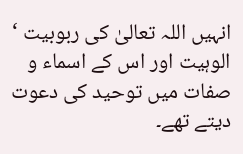انہیں اللہ تعالیٰ کی ربوبیت ‘ الوہیت اور اس کے اسماء و صفات میں توحید کی دعوت دیتے تھے۔